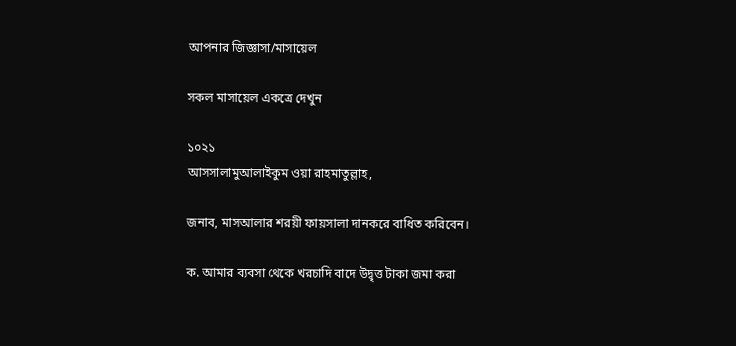আপনার জিজ্ঞাসা/মাসায়েল

সকল মাসায়েল একত্রে দেখুন

১০২১
আসসালামুআলাইকুম ওয়া রাহমাতুল্লাহ,

জনাব, মাসআলার শরয়ী ফায়সালা দানকরে বাধিত করিবেন।

ক. আমার ব্যবসা থেকে খরচাদি বাদে উদ্বৃত্ত টাকা জমা করা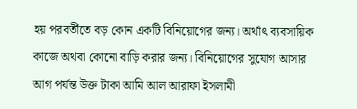হয় পরবর্তীতে বড় কোন একটি বিনিয়োগের জন্য। অর্থাৎ ব্যবসায়িক কাজে অথবা কোনো বাড়ি করার জন্য। বিনিয়োগের সুযোগ আসার আগ পর্যন্ত উক্ত টাকা আমি আল আরাফা ইসলামী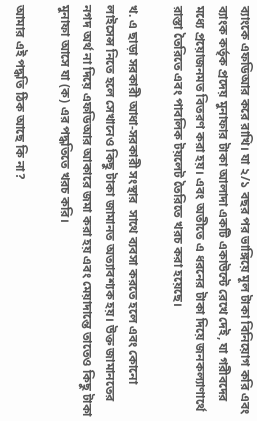ব্যাংকে এফডিআর করে রাখি। যা ২/১ বছর পর ভাঙ্গিয়ে মূল টাকা বিনিয়োগ করি এবং ব্যাংক কর্তৃক প্রদেয় মুনাফার টাকা আলাদা একটি একাউন্টে রেখে দেই, যা গরীবদের মধ্যে প্রয়োজনমত বিতরণ করা হয়। এবং অতীতে এ ধরনের টাকা দিয়ে জনকল্যাণার্থে রাস্তা তৈরিতে এবং পাবলিক টয়লেট তৈরিতে খরচ করা হয়েছে।

খ. এ ছাড়া সরকারী আধা-সরকারী সংস্থার  সাথে ব্যবসা করতে হলে এবং কোনো লাইসেন্স নিতে হলে সেখানেও কিছু টাকা জামানত অত্যাবশ্যক হয়। উক্ত জামানতের নগদ অর্থ না দিয়ে এফডিআর আকারে জমা করা হয় এবং মেয়াদান্তে তাতেও কিছু টাকা মুনাফা আসে যা (ক) এর পদ্ধতিতে খরচ করি।

আমার এই পদ্ধতি ঠিক আছে কি না?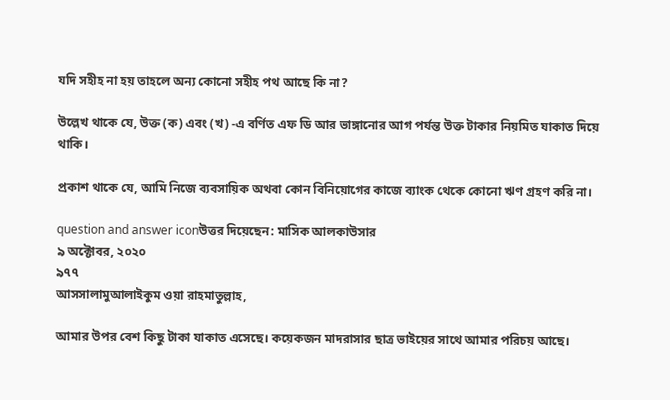যদি সহীহ না হয় তাহলে অন্য কোনো সহীহ পথ আছে কি না?

উল্লেখ থাকে যে, উক্ত (ক) এবং (খ) -এ বর্ণিত এফ ডি আর ভাঙ্গানোর আগ পর্যন্ত উক্ত টাকার নিয়মিত যাকাত দিয়ে থাকি।

প্রকাশ থাকে যে, আমি নিজে ব্যবসায়িক অথবা কোন বিনিয়োগের কাজে ব্যাংক থেকে কোনো ঋণ গ্রহণ করি না।

question and answer iconউত্তর দিয়েছেন: মাসিক আলকাউসার
৯ অক্টোবর, ২০২০
৯৭৭
আসসালামুআলাইকুম ওয়া রাহমাতুল্লাহ,

আমার উপর বেশ কিছু টাকা যাকাত এসেছে। কয়েকজন মাদরাসার ছাত্র ভাইয়ের সাথে আমার পরিচয় আছে।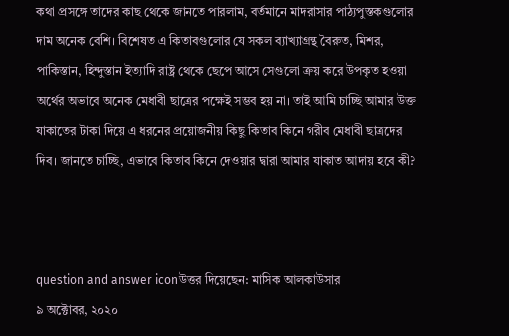কথা প্রসঙ্গে তাদের কাছ থেকে জানতে পারলাম, বর্তমানে মাদরাসার পাঠ্যপুস্তকগুলোর দাম অনেক বেশি। বিশেষত এ কিতাবগুলোর যে সকল ব্যাখ্যাগ্রন্থ বৈরুত, মিশর, পাকিস্তান, হিন্দুস্তান ইত্যাদি রাষ্ট্র থেকে ছেপে আসে সেগুলো ক্রয় করে উপকৃত হওয়া অর্থের অভাবে অনেক মেধাবী ছাত্রের পক্ষেই সম্ভব হয় না। তাই আমি চাচ্ছি আমার উক্ত যাকাতের টাকা দিয়ে এ ধরনের প্রয়োজনীয় কিছু কিতাব কিনে গরীব মেধাবী ছাত্রদের দিব। জানতে চাচ্ছি, এভাবে কিতাব কিনে দেওয়ার দ্বারা আমার যাকাত আদায় হবে কী?



question and answer iconউত্তর দিয়েছেন: মাসিক আলকাউসার
৯ অক্টোবর, ২০২০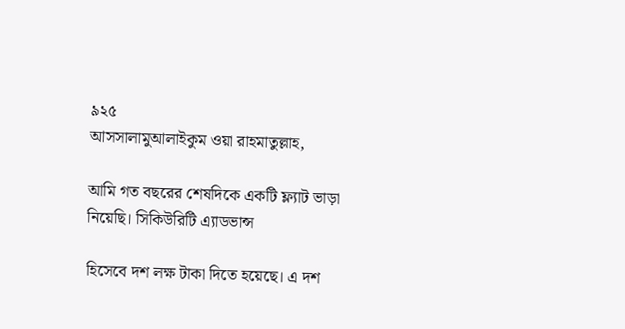৯২৫
আসসালামুআলাইকুম ওয়া রাহমাতুল্লাহ,

আমি গত বছরের শেষদিকে একটি ফ্ল্যাট ভাড়া নিয়েছি। সিকিউরিটি এ্যাডভান্স

হিসেবে দশ লক্ষ টাকা দিতে হয়েছে। এ দশ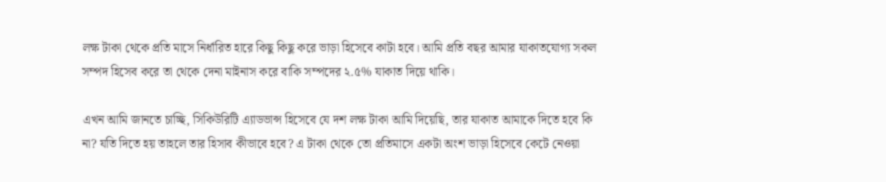লক্ষ টাকা থেকে প্রতি মাসে নির্ধারিত হারে কিছু কিছু করে ভাড়া হিসেবে কাটা হবে। আমি প্রতি বছর আমার যাকাতযোগ্য সকল সম্পদ হিসেব করে তা থেকে দেনা মাইনাস করে বাকি সম্পদের ২.৫% যাকাত দিয়ে থাকি।

এখন আমি জানতে চাচ্ছি, সিকিউরিটি এ্যাডভান্স হিসেবে যে দশ লক্ষ টাকা আমি দিয়েছি, তার যাকাত আমাকে দিতে হবে কি না? যতি দিতে হয় তাহলে তার হিসাব কীভাবে হবে? এ টাকা থেকে তো প্রতিমাসে একটা অংশ ভাড়া হিসেবে কেটে নেওয়া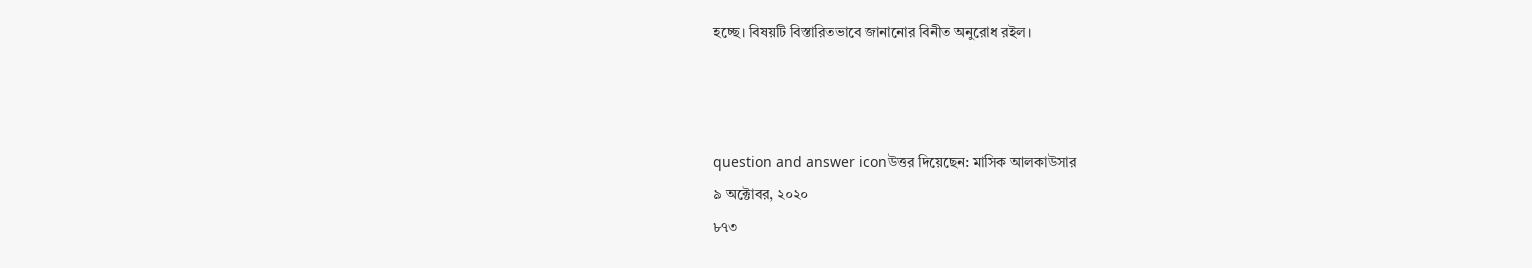হচ্ছে। বিষয়টি বিস্তারিতভাবে জানানোর বিনীত অনুরোধ রইল।



question and answer iconউত্তর দিয়েছেন: মাসিক আলকাউসার
৯ অক্টোবর, ২০২০
৮৭৩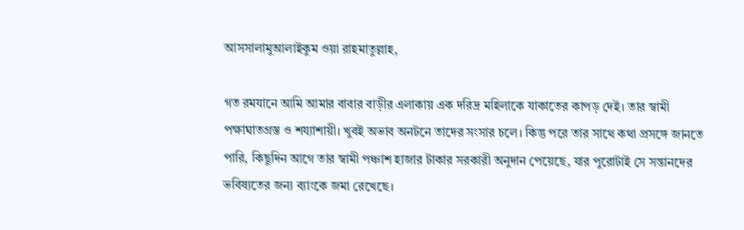আসসালামুআলাইকুম ওয়া রাহমাতুল্লাহ,

গত রমযানে আমি আমার বাবার বাড়ীর এলাকায় এক দরিদ্র মহিলাকে যাকাতের কাপড় দেই। তার স্বামী পক্ষাঘাতগ্রস্ত ও শয্যাশায়ী। খুবই অভাব অনটনে তাদের সংসার চলে। কিন্তু পরে তার সাথে কথা প্রসঙ্গে জানতে পারি, কিছুদিন আগে তার স্বামী পঞ্চাশ হাজার টাকার সরকারী অনুদান পেয়েছে, যার পুরোটাই সে সন্তানদের ভবিষ্যতের জন্য ব্যাংকে জমা রেখেছে।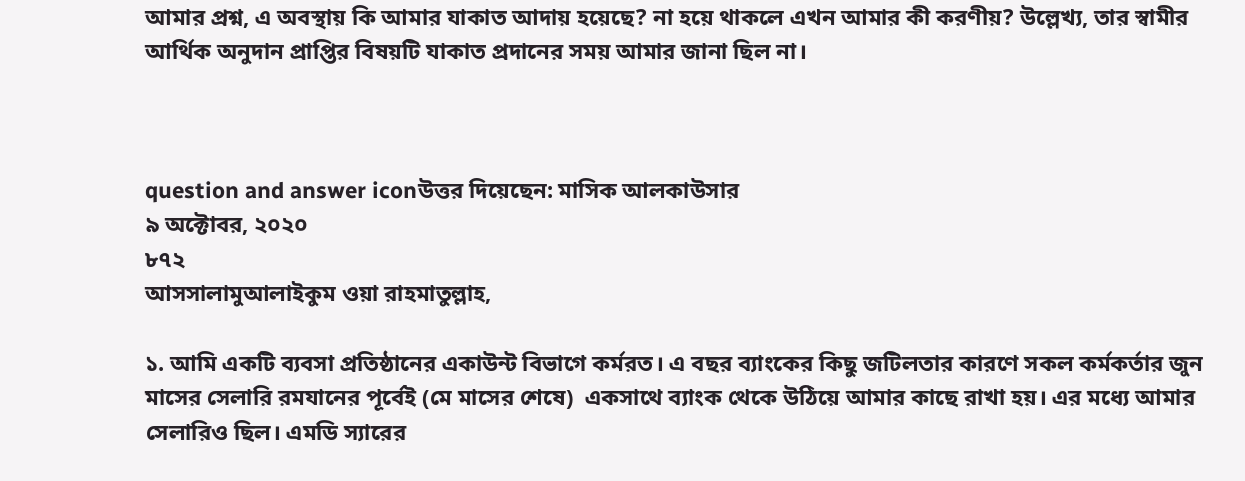আমার প্রশ্ন, এ অবস্থায় কি আমার যাকাত আদায় হয়েছে? না হয়ে থাকলে এখন আমার কী করণীয়? উল্লেখ্য, তার স্বামীর আর্থিক অনুদান প্রাপ্তির বিষয়টি যাকাত প্রদানের সময় আমার জানা ছিল না।



question and answer iconউত্তর দিয়েছেন: মাসিক আলকাউসার
৯ অক্টোবর, ২০২০
৮৭২
আসসালামুআলাইকুম ওয়া রাহমাতুল্লাহ,

১. আমি একটি ব্যবসা প্রতিষ্ঠানের একাউন্ট বিভাগে কর্মরত। এ বছর ব্যাংকের কিছু জটিলতার কারণে সকল কর্মকর্তার জুন মাসের সেলারি রমযানের পূর্বেই (মে মাসের শেষে)  একসাথে ব্যাংক থেকে উঠিয়ে আমার কাছে রাখা হয়। এর মধ্যে আমার সেলারিও ছিল। এমডি স্যারের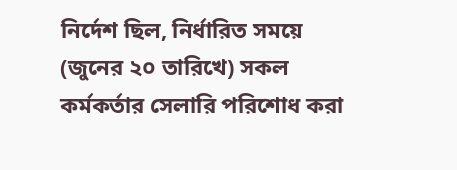নির্দেশ ছিল, নির্ধারিত সময়ে (জুনের ২০ তারিখে) সকল কর্মকর্তার সেলারি পরিশোধ করা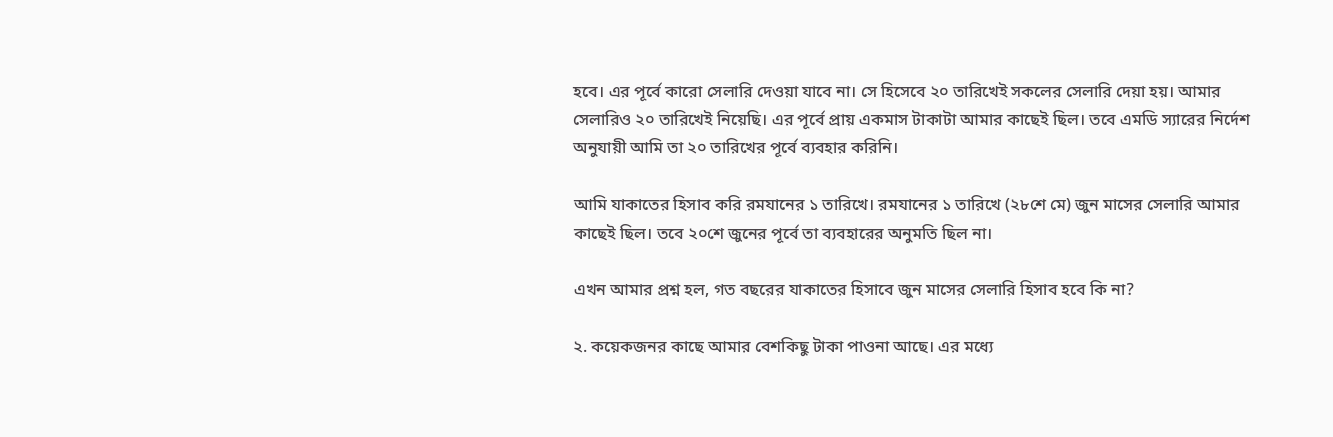হবে। এর পূর্বে কারো সেলারি দেওয়া যাবে না। সে হিসেবে ২০ তারিখেই সকলের সেলারি দেয়া হয়। আমার সেলারিও ২০ তারিখেই নিয়েছি। এর পূর্বে প্রায় একমাস টাকাটা আমার কাছেই ছিল। তবে এমডি স্যারের নির্দেশ অনুযায়ী আমি তা ২০ তারিখের পূর্বে ব্যবহার করিনি।

আমি যাকাতের হিসাব করি রমযানের ১ তারিখে। রমযানের ১ তারিখে (২৮শে মে) জুন মাসের সেলারি আমার কাছেই ছিল। তবে ২০শে জুনের পূর্বে তা ব্যবহারের অনুমতি ছিল না।

এখন আমার প্রশ্ন হল, গত বছরের যাকাতের হিসাবে জুন মাসের সেলারি হিসাব হবে কি না?

২. কয়েকজনর কাছে আমার বেশকিছু টাকা পাওনা আছে। এর মধ্যে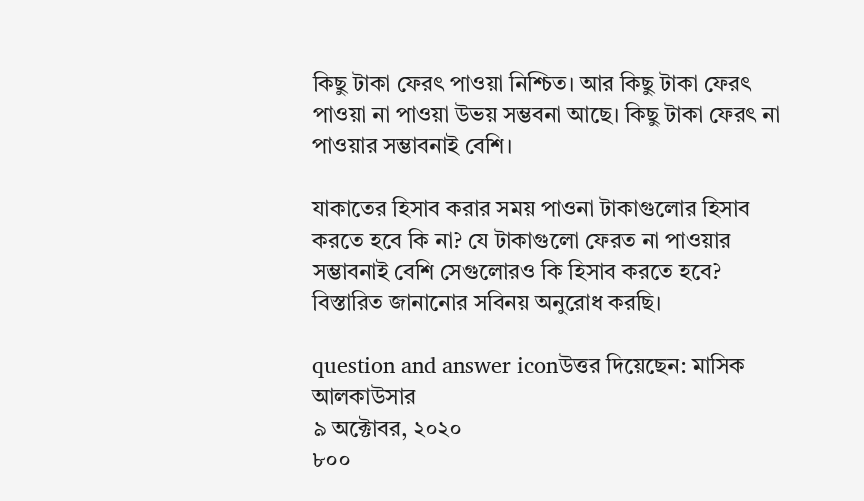কিছু টাকা ফেরৎ পাওয়া নিশ্চিত। আর কিছু টাকা ফেরৎ পাওয়া না পাওয়া উভয় সম্ভবনা আছে। কিছু টাকা ফেরৎ না পাওয়ার সম্ভাবনাই বেশি।

যাকাতের হিসাব করার সময় পাওনা টাকাগুলোর হিসাব করতে হবে কি না? যে টাকাগুলো ফেরত না পাওয়ার সম্ভাবনাই বেশি সেগুলোরও কি হিসাব করতে হবে? বিস্তারিত জানানোর সবিনয় অনুরোধ করছি।

question and answer iconউত্তর দিয়েছেন: মাসিক আলকাউসার
৯ অক্টোবর, ২০২০
৮০০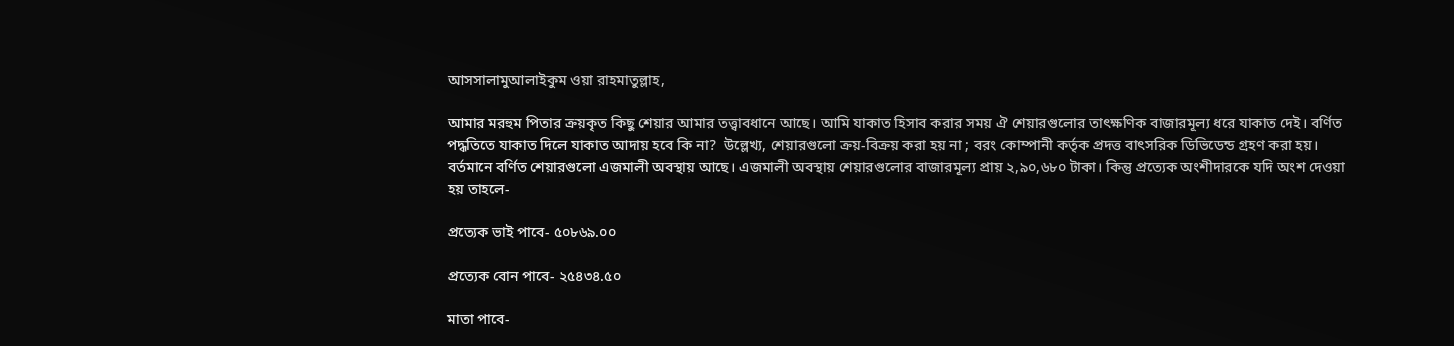আসসালামুআলাইকুম ওয়া রাহমাতুল্লাহ,

আমার মরহুম পিতার ক্রয়কৃত কিছু শেয়ার আমার তত্ত্বাবধানে আছে। আমি যাকাত হিসাব করার সময় ঐ শেয়ারগুলোর তাৎক্ষণিক বাজারমূল্য ধরে যাকাত দেই। বর্ণিত পদ্ধতিতে যাকাত দিলে যাকাত আদায় হবে কি না?  উল্লেখ্য, শেয়ারগুলো ক্রয়-বিক্রয় করা হয় না ; বরং কোম্পানী কর্তৃক প্রদত্ত বাৎসরিক ডিভিডেন্ড গ্রহণ করা হয়। বর্তমানে বর্ণিত শেয়ারগুলো এজমালী অবস্থায় আছে। এজমালী অবস্থায় শেয়ারগুলোর বাজারমূল্য প্রায় ২,৯০,৬৮০ টাকা। কিন্তু প্রত্যেক অংশীদারকে যদি অংশ দেওয়া হয় তাহলে-

প্রত্যেক ভাই পাবে- ৫০৮৬৯.০০

প্রত্যেক বোন পাবে- ২৫৪৩৪.৫০

মাতা পাবে-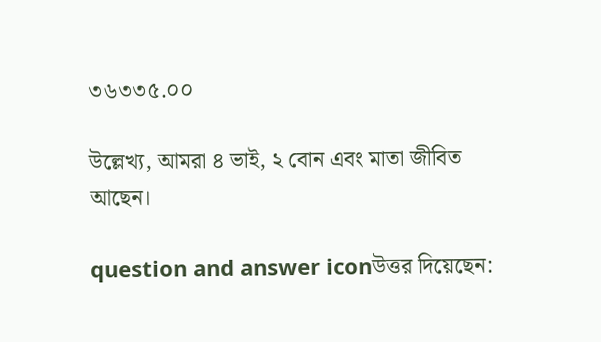৩৬৩৩৫.০০

উল্লেখ্য, আমরা ৪ ভাই, ২ বোন এবং মাতা জীবিত আছেন।

question and answer iconউত্তর দিয়েছেন: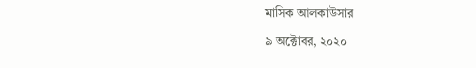মাসিক আলকাউসার
৯ অক্টোবর, ২০২০